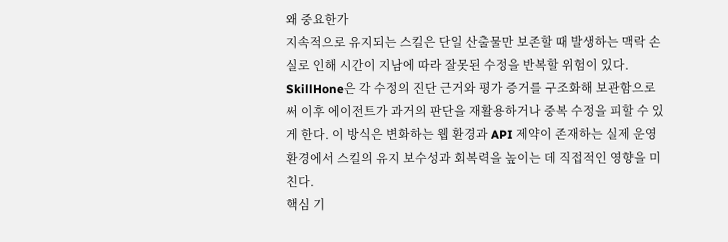왜 중요한가
지속적으로 유지되는 스킬은 단일 산출물만 보존할 때 발생하는 맥락 손실로 인해 시간이 지남에 따라 잘못된 수정을 반복할 위험이 있다. SkillHone은 각 수정의 진단 근거와 평가 증거를 구조화해 보관함으로써 이후 에이전트가 과거의 판단을 재활용하거나 중복 수정을 피할 수 있게 한다. 이 방식은 변화하는 웹 환경과 API 제약이 존재하는 실제 운영 환경에서 스킬의 유지 보수성과 회복력을 높이는 데 직접적인 영향을 미친다.
핵심 기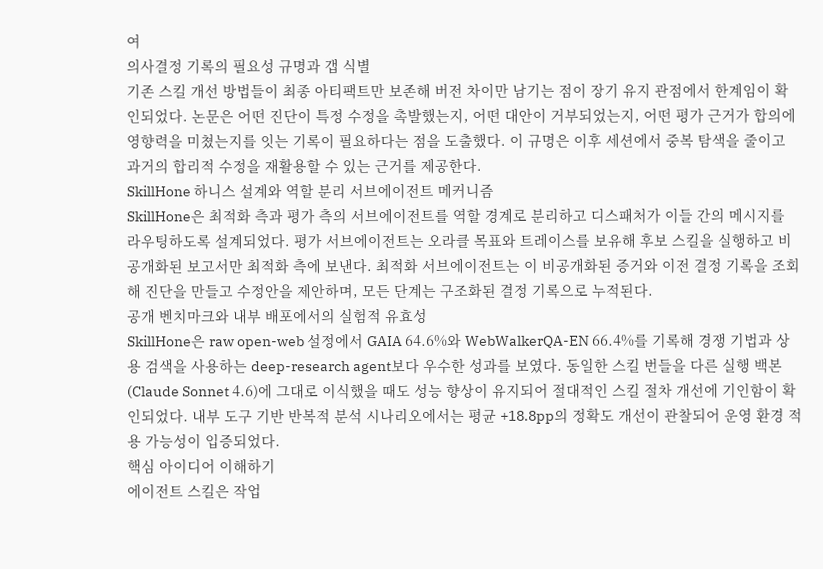여
의사결정 기록의 필요성 규명과 갭 식별
기존 스킬 개선 방법들이 최종 아티팩트만 보존해 버전 차이만 남기는 점이 장기 유지 관점에서 한계임이 확인되었다. 논문은 어떤 진단이 특정 수정을 촉발했는지, 어떤 대안이 거부되었는지, 어떤 평가 근거가 합의에 영향력을 미쳤는지를 잇는 기록이 필요하다는 점을 도출했다. 이 규명은 이후 세션에서 중복 탐색을 줄이고 과거의 합리적 수정을 재활용할 수 있는 근거를 제공한다.
SkillHone 하니스 설계와 역할 분리 서브에이전트 메커니즘
SkillHone은 최적화 측과 평가 측의 서브에이전트를 역할 경계로 분리하고 디스패처가 이들 간의 메시지를 라우팅하도록 설계되었다. 평가 서브에이전트는 오라클 목표와 트레이스를 보유해 후보 스킬을 실행하고 비공개화된 보고서만 최적화 측에 보낸다. 최적화 서브에이전트는 이 비공개화된 증거와 이전 결정 기록을 조회해 진단을 만들고 수정안을 제안하며, 모든 단계는 구조화된 결정 기록으로 누적된다.
공개 벤치마크와 내부 배포에서의 실험적 유효성
SkillHone은 raw open-web 설정에서 GAIA 64.6%와 WebWalkerQA-EN 66.4%를 기록해 경쟁 기법과 상용 검색을 사용하는 deep-research agent보다 우수한 성과를 보였다. 동일한 스킬 번들을 다른 실행 백본(Claude Sonnet 4.6)에 그대로 이식했을 때도 성능 향상이 유지되어 절대적인 스킬 절차 개선에 기인함이 확인되었다. 내부 도구 기반 반복적 분석 시나리오에서는 평균 +18.8pp의 정확도 개선이 관찰되어 운영 환경 적용 가능성이 입증되었다.
핵심 아이디어 이해하기
에이전트 스킬은 작업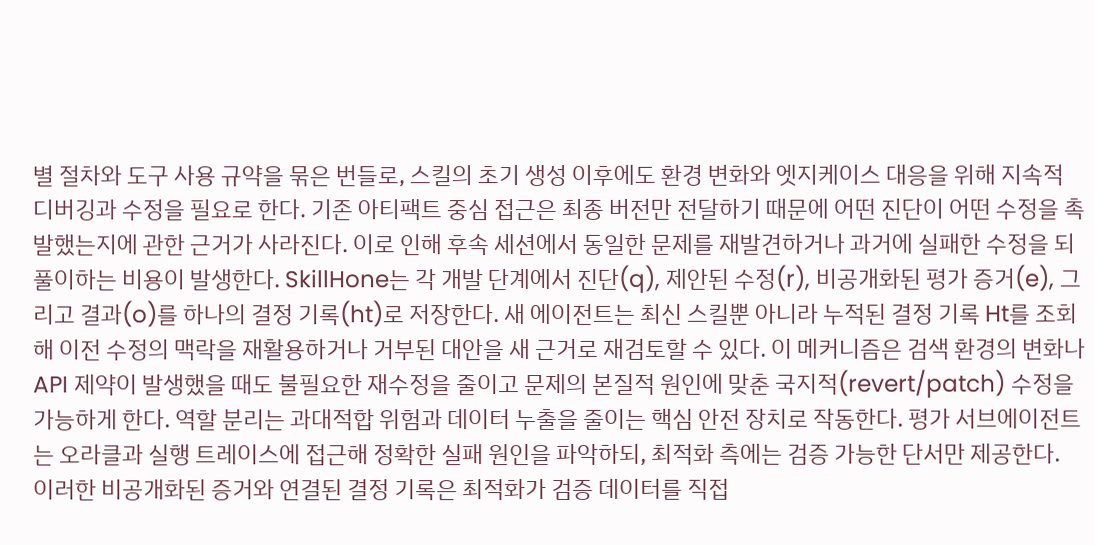별 절차와 도구 사용 규약을 묶은 번들로, 스킬의 초기 생성 이후에도 환경 변화와 엣지케이스 대응을 위해 지속적 디버깅과 수정을 필요로 한다. 기존 아티팩트 중심 접근은 최종 버전만 전달하기 때문에 어떤 진단이 어떤 수정을 촉발했는지에 관한 근거가 사라진다. 이로 인해 후속 세션에서 동일한 문제를 재발견하거나 과거에 실패한 수정을 되풀이하는 비용이 발생한다. SkillHone는 각 개발 단계에서 진단(q), 제안된 수정(r), 비공개화된 평가 증거(e), 그리고 결과(o)를 하나의 결정 기록(ht)로 저장한다. 새 에이전트는 최신 스킬뿐 아니라 누적된 결정 기록 Ht를 조회해 이전 수정의 맥락을 재활용하거나 거부된 대안을 새 근거로 재검토할 수 있다. 이 메커니즘은 검색 환경의 변화나 API 제약이 발생했을 때도 불필요한 재수정을 줄이고 문제의 본질적 원인에 맞춘 국지적(revert/patch) 수정을 가능하게 한다. 역할 분리는 과대적합 위험과 데이터 누출을 줄이는 핵심 안전 장치로 작동한다. 평가 서브에이전트는 오라클과 실행 트레이스에 접근해 정확한 실패 원인을 파악하되, 최적화 측에는 검증 가능한 단서만 제공한다. 이러한 비공개화된 증거와 연결된 결정 기록은 최적화가 검증 데이터를 직접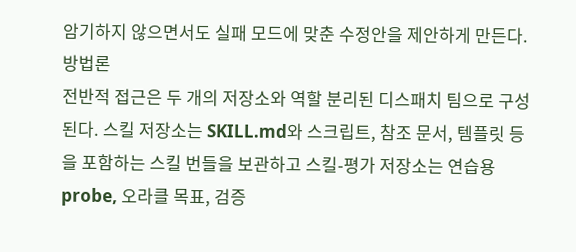암기하지 않으면서도 실패 모드에 맞춘 수정안을 제안하게 만든다.
방법론
전반적 접근은 두 개의 저장소와 역할 분리된 디스패치 팀으로 구성된다. 스킬 저장소는 SKILL.md와 스크립트, 참조 문서, 템플릿 등을 포함하는 스킬 번들을 보관하고 스킬-평가 저장소는 연습용 probe, 오라클 목표, 검증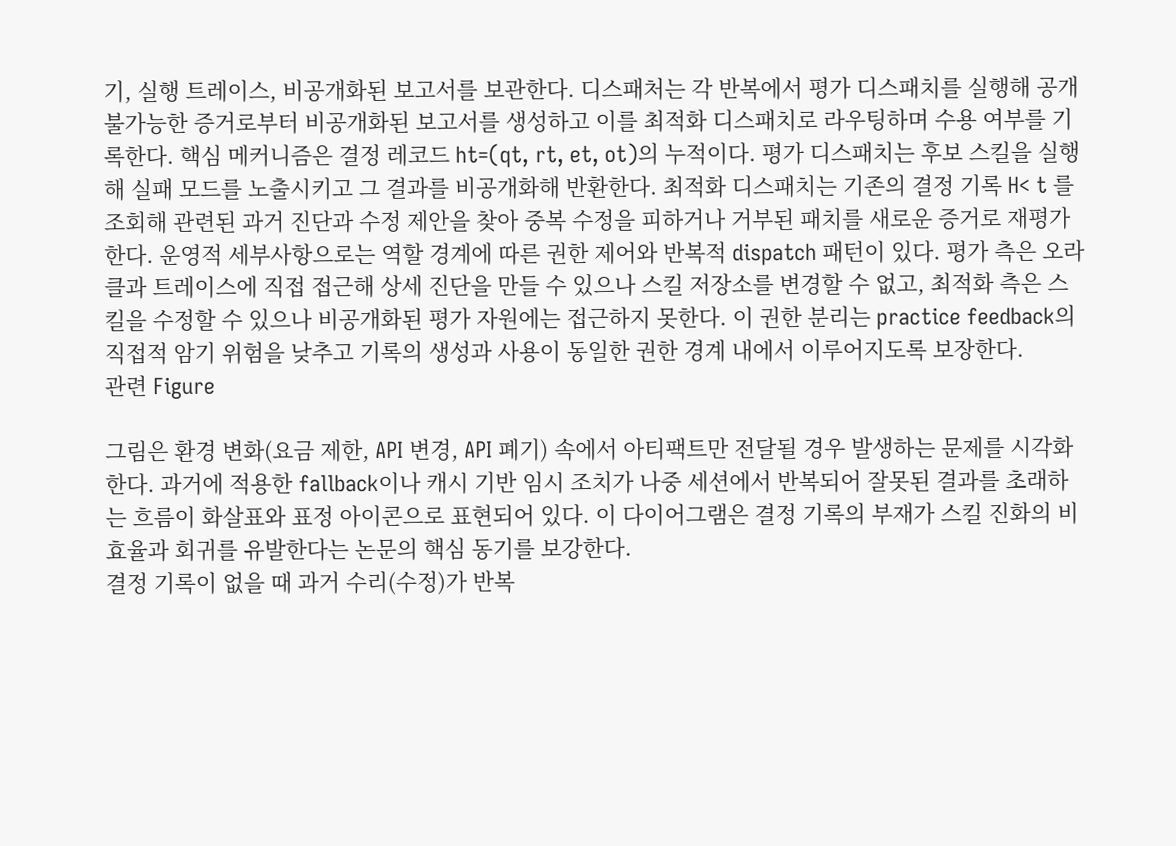기, 실행 트레이스, 비공개화된 보고서를 보관한다. 디스패처는 각 반복에서 평가 디스패치를 실행해 공개 불가능한 증거로부터 비공개화된 보고서를 생성하고 이를 최적화 디스패치로 라우팅하며 수용 여부를 기록한다. 핵심 메커니즘은 결정 레코드 ht=(qt, rt, et, ot)의 누적이다. 평가 디스패치는 후보 스킬을 실행해 실패 모드를 노출시키고 그 결과를 비공개화해 반환한다. 최적화 디스패치는 기존의 결정 기록 H< t 를 조회해 관련된 과거 진단과 수정 제안을 찾아 중복 수정을 피하거나 거부된 패치를 새로운 증거로 재평가한다. 운영적 세부사항으로는 역할 경계에 따른 권한 제어와 반복적 dispatch 패턴이 있다. 평가 측은 오라클과 트레이스에 직접 접근해 상세 진단을 만들 수 있으나 스킬 저장소를 변경할 수 없고, 최적화 측은 스킬을 수정할 수 있으나 비공개화된 평가 자원에는 접근하지 못한다. 이 권한 분리는 practice feedback의 직접적 암기 위험을 낮추고 기록의 생성과 사용이 동일한 권한 경계 내에서 이루어지도록 보장한다.
관련 Figure

그림은 환경 변화(요금 제한, API 변경, API 폐기) 속에서 아티팩트만 전달될 경우 발생하는 문제를 시각화한다. 과거에 적용한 fallback이나 캐시 기반 임시 조치가 나중 세션에서 반복되어 잘못된 결과를 초래하는 흐름이 화살표와 표정 아이콘으로 표현되어 있다. 이 다이어그램은 결정 기록의 부재가 스킬 진화의 비효율과 회귀를 유발한다는 논문의 핵심 동기를 보강한다.
결정 기록이 없을 때 과거 수리(수정)가 반복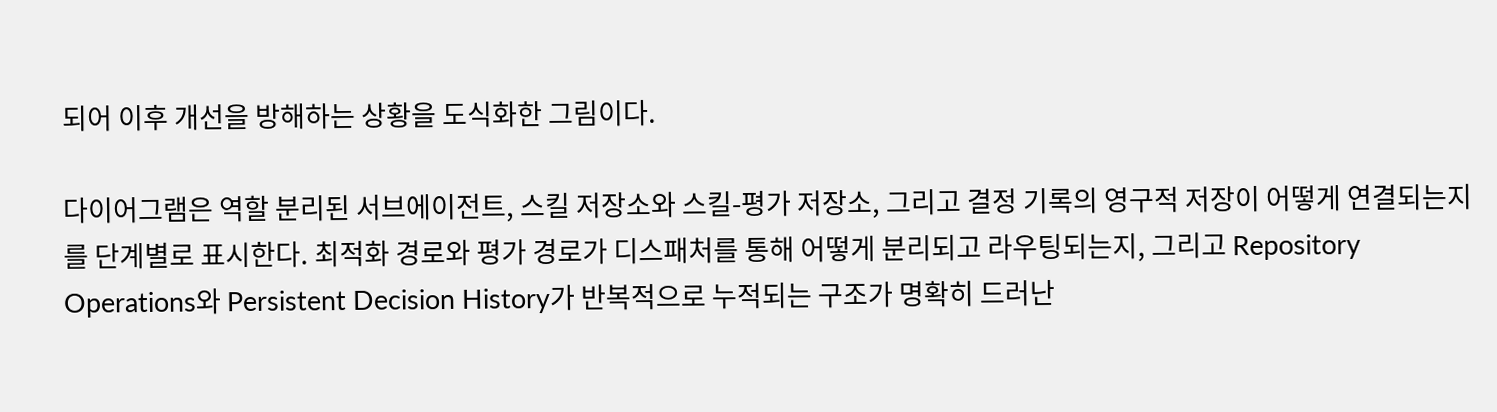되어 이후 개선을 방해하는 상황을 도식화한 그림이다.

다이어그램은 역할 분리된 서브에이전트, 스킬 저장소와 스킬-평가 저장소, 그리고 결정 기록의 영구적 저장이 어떻게 연결되는지를 단계별로 표시한다. 최적화 경로와 평가 경로가 디스패처를 통해 어떻게 분리되고 라우팅되는지, 그리고 Repository Operations와 Persistent Decision History가 반복적으로 누적되는 구조가 명확히 드러난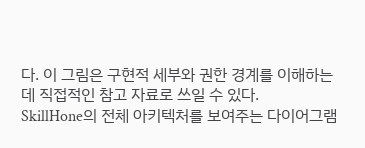다. 이 그림은 구현적 세부와 권한 경계를 이해하는 데 직접적인 참고 자료로 쓰일 수 있다.
SkillHone의 전체 아키텍처를 보여주는 다이어그램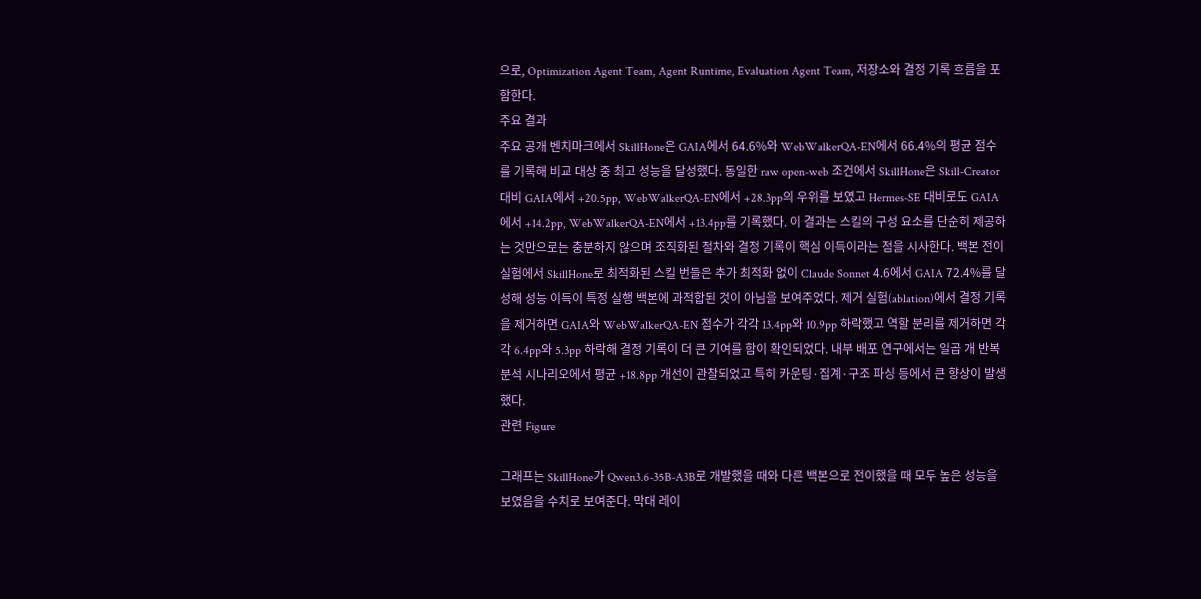으로, Optimization Agent Team, Agent Runtime, Evaluation Agent Team, 저장소와 결정 기록 흐름을 포함한다.
주요 결과
주요 공개 벤치마크에서 SkillHone은 GAIA에서 64.6%와 WebWalkerQA-EN에서 66.4%의 평균 점수를 기록해 비교 대상 중 최고 성능을 달성했다. 동일한 raw open-web 조건에서 SkillHone은 Skill-Creator 대비 GAIA에서 +20.5pp, WebWalkerQA-EN에서 +28.3pp의 우위를 보였고 Hermes-SE 대비로도 GAIA에서 +14.2pp, WebWalkerQA-EN에서 +13.4pp를 기록했다. 이 결과는 스킬의 구성 요소를 단순히 제공하는 것만으로는 충분하지 않으며 조직화된 절차와 결정 기록이 핵심 이득이라는 점을 시사한다. 백본 전이 실험에서 SkillHone로 최적화된 스킬 번들은 추가 최적화 없이 Claude Sonnet 4.6에서 GAIA 72.4%를 달성해 성능 이득이 특정 실행 백본에 과적합된 것이 아님을 보여주었다. 제거 실험(ablation)에서 결정 기록을 제거하면 GAIA와 WebWalkerQA-EN 점수가 각각 13.4pp와 10.9pp 하락했고 역할 분리를 제거하면 각각 6.4pp와 5.3pp 하락해 결정 기록이 더 큰 기여를 함이 확인되었다. 내부 배포 연구에서는 일곱 개 반복 분석 시나리오에서 평균 +18.8pp 개선이 관찰되었고 특히 카운팅·집계·구조 파싱 등에서 큰 향상이 발생했다.
관련 Figure

그래프는 SkillHone가 Qwen3.6-35B-A3B로 개발했을 때와 다른 백본으로 전이했을 때 모두 높은 성능을 보였음을 수치로 보여준다. 막대 레이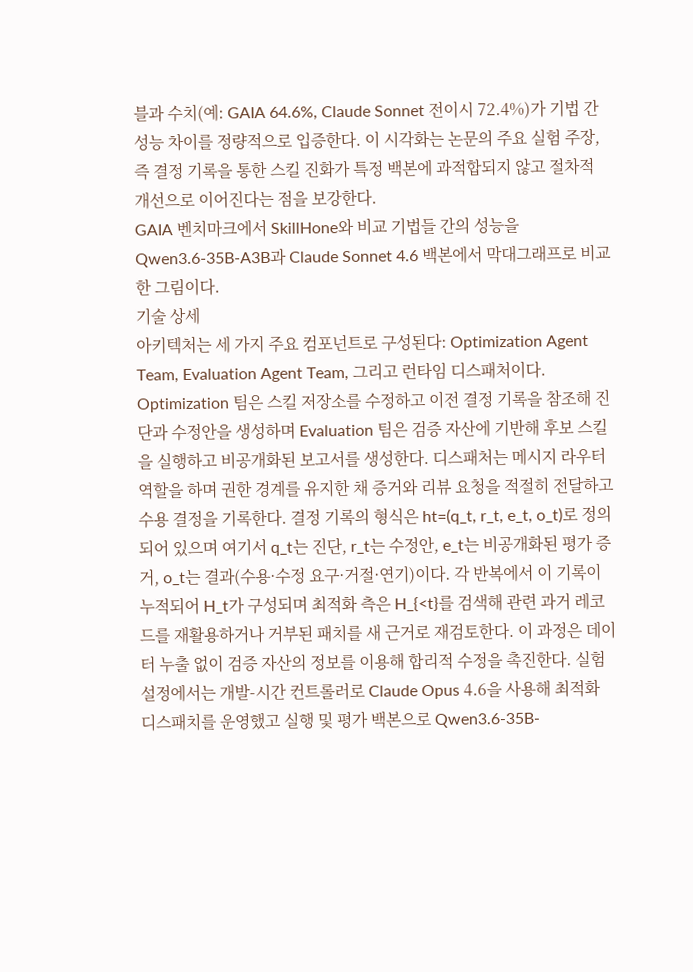블과 수치(예: GAIA 64.6%, Claude Sonnet 전이시 72.4%)가 기법 간 성능 차이를 정량적으로 입증한다. 이 시각화는 논문의 주요 실험 주장, 즉 결정 기록을 통한 스킬 진화가 특정 백본에 과적합되지 않고 절차적 개선으로 이어진다는 점을 보강한다.
GAIA 벤치마크에서 SkillHone와 비교 기법들 간의 성능을 Qwen3.6-35B-A3B과 Claude Sonnet 4.6 백본에서 막대그래프로 비교한 그림이다.
기술 상세
아키텍처는 세 가지 주요 컴포넌트로 구성된다: Optimization Agent Team, Evaluation Agent Team, 그리고 런타임 디스패처이다. Optimization 팀은 스킬 저장소를 수정하고 이전 결정 기록을 참조해 진단과 수정안을 생성하며 Evaluation 팀은 검증 자산에 기반해 후보 스킬을 실행하고 비공개화된 보고서를 생성한다. 디스패처는 메시지 라우터 역할을 하며 권한 경계를 유지한 채 증거와 리뷰 요청을 적절히 전달하고 수용 결정을 기록한다. 결정 기록의 형식은 ht=(q_t, r_t, e_t, o_t)로 정의되어 있으며 여기서 q_t는 진단, r_t는 수정안, e_t는 비공개화된 평가 증거, o_t는 결과(수용·수정 요구·거절·연기)이다. 각 반복에서 이 기록이 누적되어 H_t가 구성되며 최적화 측은 H_{<t}를 검색해 관련 과거 레코드를 재활용하거나 거부된 패치를 새 근거로 재검토한다. 이 과정은 데이터 누출 없이 검증 자산의 정보를 이용해 합리적 수정을 촉진한다. 실험 설정에서는 개발-시간 컨트롤러로 Claude Opus 4.6을 사용해 최적화 디스패치를 운영했고 실행 및 평가 백본으로 Qwen3.6-35B-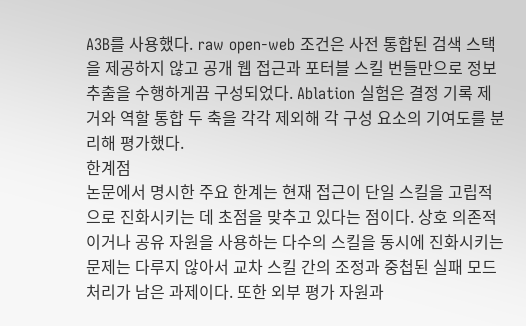A3B를 사용했다. raw open-web 조건은 사전 통합된 검색 스택을 제공하지 않고 공개 웹 접근과 포터블 스킬 번들만으로 정보 추출을 수행하게끔 구성되었다. Ablation 실험은 결정 기록 제거와 역할 통합 두 축을 각각 제외해 각 구성 요소의 기여도를 분리해 평가했다.
한계점
논문에서 명시한 주요 한계는 현재 접근이 단일 스킬을 고립적으로 진화시키는 데 초점을 맞추고 있다는 점이다. 상호 의존적이거나 공유 자원을 사용하는 다수의 스킬을 동시에 진화시키는 문제는 다루지 않아서 교차 스킬 간의 조정과 중첩된 실패 모드 처리가 남은 과제이다. 또한 외부 평가 자원과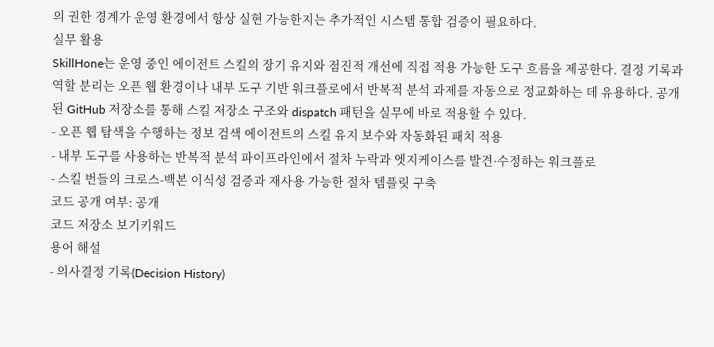의 권한 경계가 운영 환경에서 항상 실현 가능한지는 추가적인 시스템 통합 검증이 필요하다.
실무 활용
SkillHone는 운영 중인 에이전트 스킬의 장기 유지와 점진적 개선에 직접 적용 가능한 도구 흐름을 제공한다. 결정 기록과 역할 분리는 오픈 웹 환경이나 내부 도구 기반 워크플로에서 반복적 분석 과제를 자동으로 정교화하는 데 유용하다. 공개된 GitHub 저장소를 통해 스킬 저장소 구조와 dispatch 패턴을 실무에 바로 적용할 수 있다.
- 오픈 웹 탐색을 수행하는 정보 검색 에이전트의 스킬 유지 보수와 자동화된 패치 적용
- 내부 도구를 사용하는 반복적 분석 파이프라인에서 절차 누락과 엣지케이스를 발견·수정하는 워크플로
- 스킬 번들의 크로스-백본 이식성 검증과 재사용 가능한 절차 템플릿 구축
코드 공개 여부: 공개
코드 저장소 보기키워드
용어 해설
- 의사결정 기록(Decision History)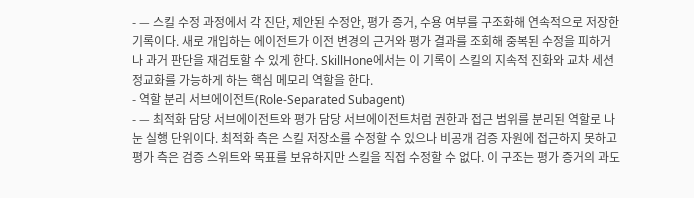- — 스킬 수정 과정에서 각 진단, 제안된 수정안, 평가 증거, 수용 여부를 구조화해 연속적으로 저장한 기록이다. 새로 개입하는 에이전트가 이전 변경의 근거와 평가 결과를 조회해 중복된 수정을 피하거나 과거 판단을 재검토할 수 있게 한다. SkillHone에서는 이 기록이 스킬의 지속적 진화와 교차 세션 정교화를 가능하게 하는 핵심 메모리 역할을 한다.
- 역할 분리 서브에이전트(Role-Separated Subagent)
- — 최적화 담당 서브에이전트와 평가 담당 서브에이전트처럼 권한과 접근 범위를 분리된 역할로 나눈 실행 단위이다. 최적화 측은 스킬 저장소를 수정할 수 있으나 비공개 검증 자원에 접근하지 못하고 평가 측은 검증 스위트와 목표를 보유하지만 스킬을 직접 수정할 수 없다. 이 구조는 평가 증거의 과도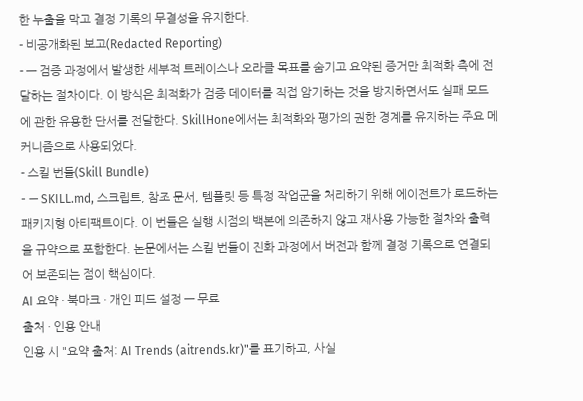한 누출을 막고 결정 기록의 무결성을 유지한다.
- 비공개화된 보고(Redacted Reporting)
- — 검증 과정에서 발생한 세부적 트레이스나 오라클 목표를 숨기고 요약된 증거만 최적화 측에 전달하는 절차이다. 이 방식은 최적화가 검증 데이터를 직접 암기하는 것을 방지하면서도 실패 모드에 관한 유용한 단서를 전달한다. SkillHone에서는 최적화와 평가의 권한 경계를 유지하는 주요 메커니즘으로 사용되었다.
- 스킬 번들(Skill Bundle)
- — SKILL.md, 스크립트, 참조 문서, 템플릿 등 특정 작업군을 처리하기 위해 에이전트가 로드하는 패키지형 아티팩트이다. 이 번들은 실행 시점의 백본에 의존하지 않고 재사용 가능한 절차와 출력을 규약으로 포함한다. 논문에서는 스킬 번들이 진화 과정에서 버전과 함께 결정 기록으로 연결되어 보존되는 점이 핵심이다.
AI 요약 · 북마크 · 개인 피드 설정 — 무료
출처 · 인용 안내
인용 시 "요약 출처: AI Trends (aitrends.kr)"를 표기하고, 사실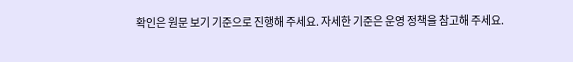확인은 원문 보기 기준으로 진행해 주세요. 자세한 기준은 운영 정책을 참고해 주세요.